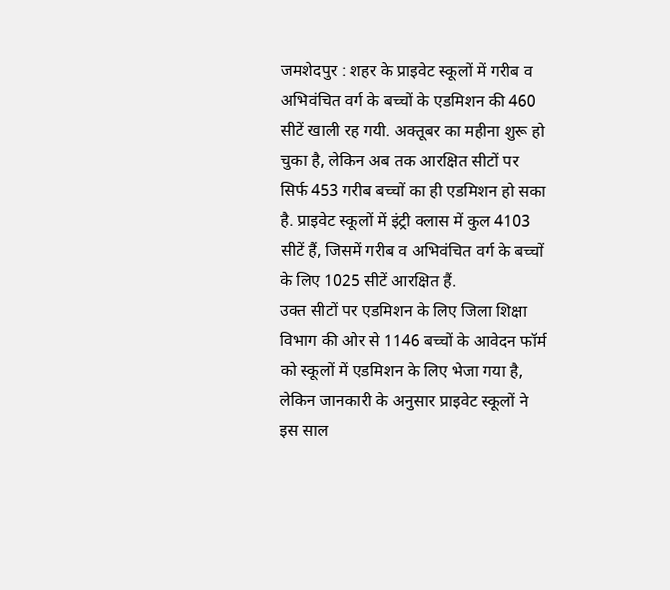जमशेदपुर : शहर के प्राइवेट स्कूलों में गरीब व अभिवंचित वर्ग के बच्चों के एडमिशन की 460 सीटें खाली रह गयी. अक्तूबर का महीना शुरू हो चुका है, लेकिन अब तक आरक्षित सीटों पर सिर्फ 453 गरीब बच्चों का ही एडमिशन हो सका है. प्राइवेट स्कूलों में इंट्री क्लास में कुल 4103 सीटें हैं, जिसमें गरीब व अभिवंचित वर्ग के बच्चों के लिए 1025 सीटें आरक्षित हैं.
उक्त सीटों पर एडमिशन के लिए जिला शिक्षा विभाग की ओर से 1146 बच्चों के आवेदन फॉर्म को स्कूलों में एडमिशन के लिए भेजा गया है, लेकिन जानकारी के अनुसार प्राइवेट स्कूलों ने इस साल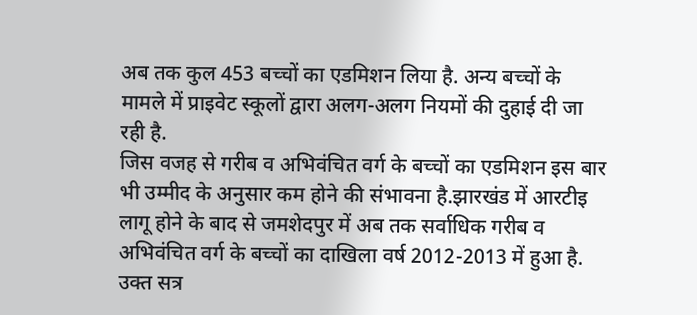अब तक कुल 453 बच्चों का एडमिशन लिया है. अन्य बच्चों के मामले में प्राइवेट स्कूलों द्वारा अलग-अलग नियमों की दुहाई दी जा रही है.
जिस वजह से गरीब व अभिवंचित वर्ग के बच्चों का एडमिशन इस बार भी उम्मीद के अनुसार कम होने की संभावना है.झारखंड में आरटीइ लागू होने के बाद से जमशेदपुर में अब तक सर्वाधिक गरीब व अभिवंचित वर्ग के बच्चों का दाखिला वर्ष 2012-2013 में हुआ है. उक्त सत्र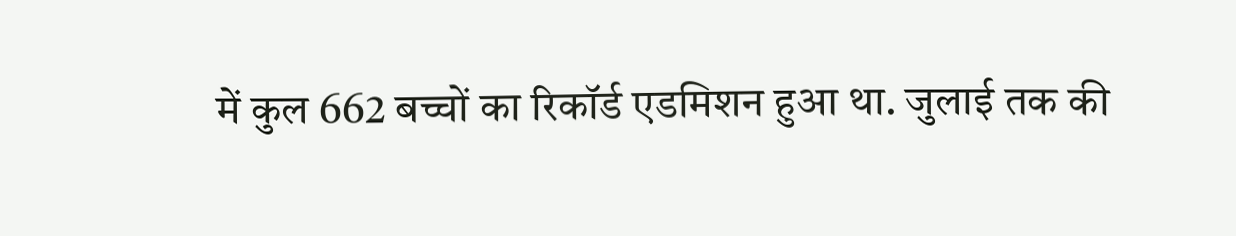में कुल 662 बच्चों का रिकॉर्ड एडमिशन हुआ था. जुलाई तक की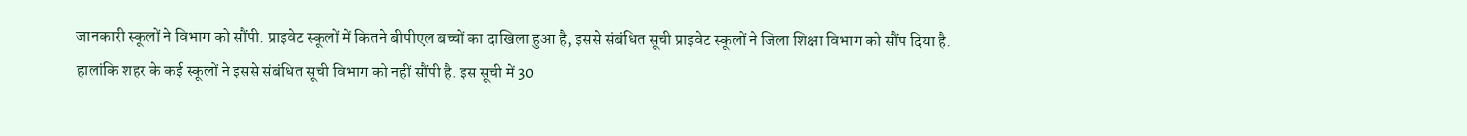जानकारी स्कूलों ने विभाग को सौंपी. प्राइवेट स्कूलों में कितने बीपीएल बच्चों का दाखिला हुआ है, इससे संबंधित सूची प्राइवेट स्कूलों ने जिला शिक्षा विभाग को सौंप दिया है.
हालांकि शहर के कई स्कूलों ने इससे संबंधित सूची विभाग को नहीं सौंपी है. इस सूची में 30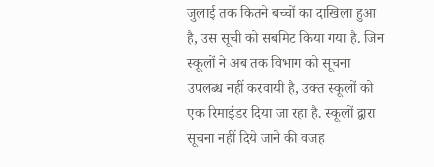जुलाई तक कितने बच्चों का दाखिला हुआ है, उस सूची को सबमिट किया गया है. जिन स्कूलों ने अब तक विभाग को सूचना उपलब्ध नहीं करवायी है, उक्त स्कूलों को एक रिमाइंडर दिया जा रहा है. स्कूलों द्वारा सूचना नहीं दिये जाने की वजह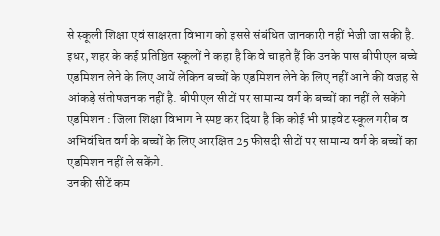से स्कूली शिक्षा एवं साक्षरता विभाग को इससे संबंधित जानकारी नहीं भेजी जा सकी है.
इधर, शहर के कई प्रतिष्ठित स्कूलों ने कहा है कि वे चाहते हैं कि उनके पास बीपीएल बच्चे एडमिशन लेने के लिए आयें लेकिन बच्चों के एडमिशन लेने के लिए नहीं आने की वजह से आंकड़े संतोषजनक नहीं है. बीपीएल सीटों पर सामान्य वर्ग के बच्चों का नहीं ले सकेंगे एडमिशन : जिला शिक्षा विभाग ने स्पष्ट कर दिया है कि कोई भी प्राइवेट स्कूल गरीब व अभिवंचित वर्ग के बच्चों के लिए आरक्षित 25 फीसदी सीटों पर सामान्य वर्ग के बच्चों का एडमिशन नहीं ले सकेंगे.
उनकी सीटें कम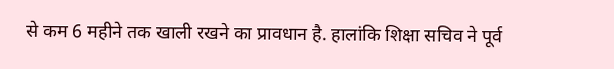से कम 6 महीने तक खाली रखने का प्रावधान है. हालांकि शिक्षा सचिव ने पूर्व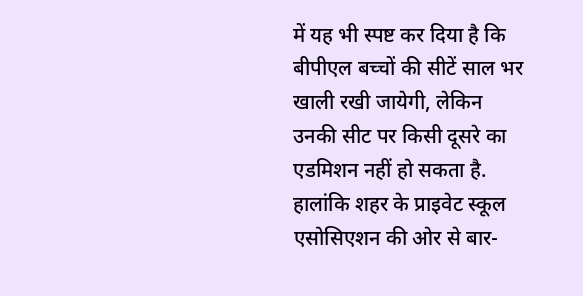में यह भी स्पष्ट कर दिया है कि बीपीएल बच्चों की सीटें साल भर खाली रखी जायेगी, लेकिन उनकी सीट पर किसी दूसरे का एडमिशन नहीं हो सकता है. हालांकि शहर के प्राइवेट स्कूल एसोसिएशन की ओर से बार-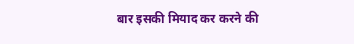बार इसकी मियाद कर करने की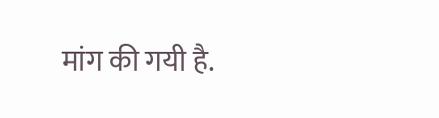मांग की गयी है.